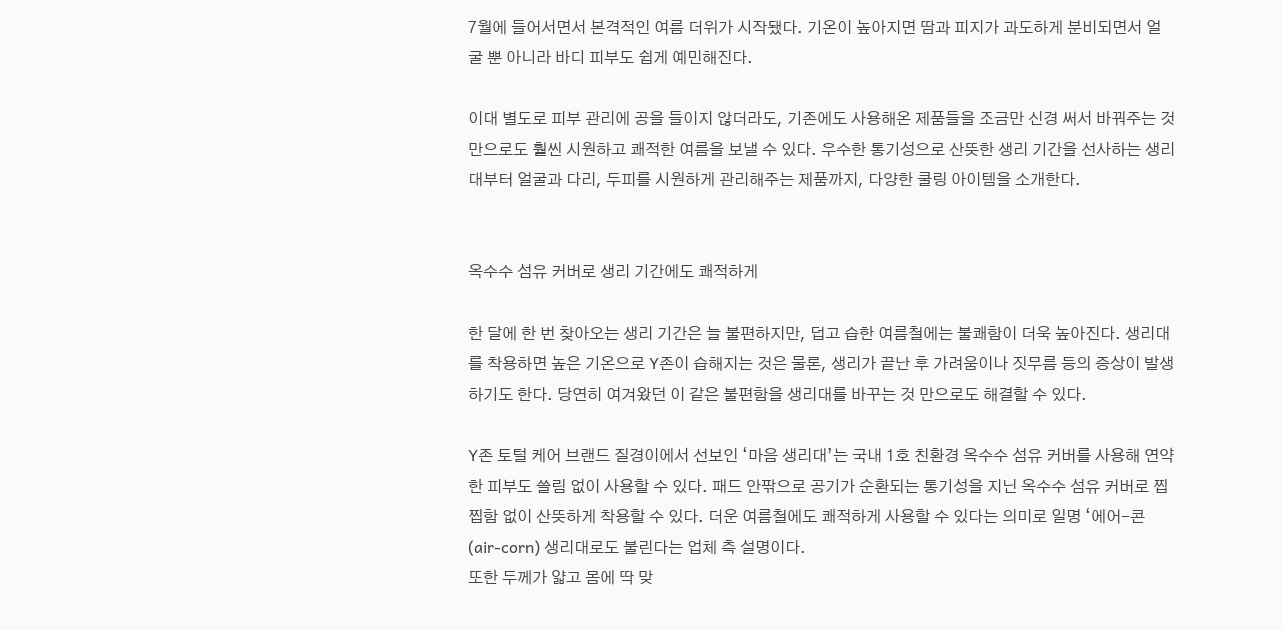7월에 들어서면서 본격적인 여름 더위가 시작됐다. 기온이 높아지면 땀과 피지가 과도하게 분비되면서 얼굴 뿐 아니라 바디 피부도 쉽게 예민해진다.

이대 별도로 피부 관리에 공을 들이지 않더라도, 기존에도 사용해온 제품들을 조금만 신경 써서 바꿔주는 것 만으로도 훨씬 시원하고 쾌적한 여름을 보낼 수 있다. 우수한 통기성으로 산뜻한 생리 기간을 선사하는 생리대부터 얼굴과 다리, 두피를 시원하게 관리해주는 제품까지, 다양한 쿨링 아이템을 소개한다.


옥수수 섬유 커버로 생리 기간에도 쾌적하게

한 달에 한 번 찾아오는 생리 기간은 늘 불편하지만, 덥고 습한 여름철에는 불쾌함이 더욱 높아진다. 생리대를 착용하면 높은 기온으로 Y존이 습해지는 것은 물론, 생리가 끝난 후 가려움이나 짓무름 등의 증상이 발생하기도 한다. 당연히 여겨왔던 이 같은 불편함을 생리대를 바꾸는 것 만으로도 해결할 수 있다.

Y존 토털 케어 브랜드 질경이에서 선보인 ‘마음 생리대’는 국내 1호 친환경 옥수수 섬유 커버를 사용해 연약한 피부도 쓸림 없이 사용할 수 있다. 패드 안팎으로 공기가 순환되는 통기성을 지닌 옥수수 섬유 커버로 찝찝함 없이 산뜻하게 착용할 수 있다. 더운 여름철에도 쾌적하게 사용할 수 있다는 의미로 일명 ‘에어-콘(air-corn) 생리대로도 불린다는 업체 측 설명이다.
또한 두께가 얇고 몸에 딱 맞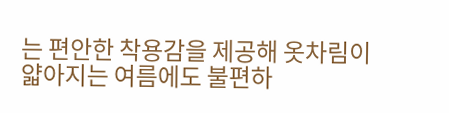는 편안한 착용감을 제공해 옷차림이 얇아지는 여름에도 불편하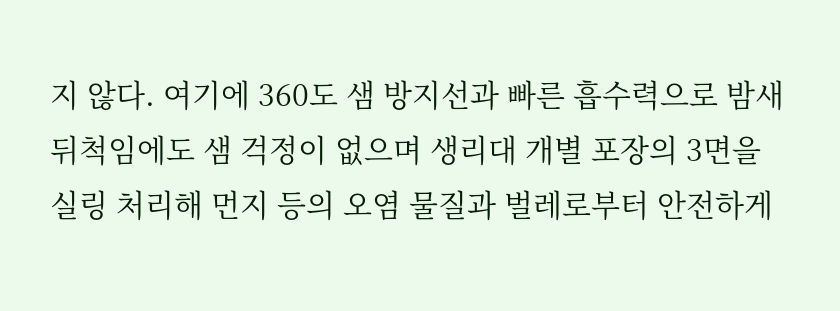지 않다. 여기에 360도 샘 방지선과 빠른 흡수력으로 밤새 뒤척임에도 샘 걱정이 없으며 생리대 개별 포장의 3면을 실링 처리해 먼지 등의 오염 물질과 벌레로부터 안전하게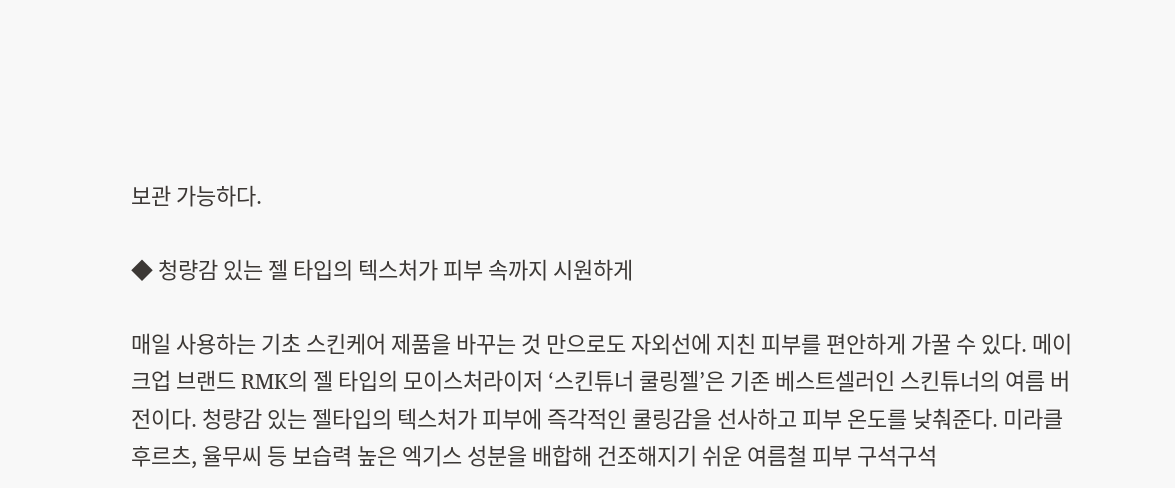보관 가능하다.

◆ 청량감 있는 젤 타입의 텍스처가 피부 속까지 시원하게

매일 사용하는 기초 스킨케어 제품을 바꾸는 것 만으로도 자외선에 지친 피부를 편안하게 가꿀 수 있다. 메이크업 브랜드 RMK의 젤 타입의 모이스처라이저 ‘스킨튜너 쿨링젤’은 기존 베스트셀러인 스킨튜너의 여름 버전이다. 청량감 있는 젤타입의 텍스처가 피부에 즉각적인 쿨링감을 선사하고 피부 온도를 낮춰준다. 미라클 후르츠, 율무씨 등 보습력 높은 엑기스 성분을 배합해 건조해지기 쉬운 여름철 피부 구석구석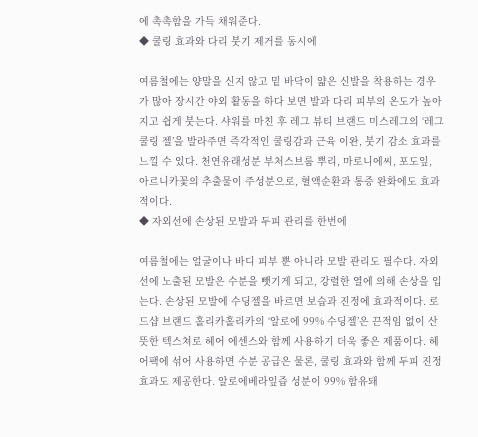에 촉촉함을 가득 채워준다.
◆ 쿨링 효과와 다리 붓기 제거를 동시에

여름철에는 양말을 신지 않고 밑 바닥이 얇은 신발을 착용하는 경우가 많아 장시간 야외 활동을 하다 보면 발과 다리 피부의 온도가 높아지고 쉽게 붓는다. 샤워를 마친 후 레그 뷰티 브랜드 미스레그의 ‘레그 쿨링 젤’을 발라주면 즉각적인 쿨링감과 근육 이완, 붓기 감소 효과를 느낄 수 있다. 천연유래성분 부처스브룸 뿌리, 마로니에씨, 포도잎, 아르니카꽃의 추출물이 주성분으로, 혈액순환과 통증 완화에도 효과적이다.
◆ 자외선에 손상된 모발과 두피 관리를 한번에

여름철에는 얼굴이나 바디 피부 뿐 아니라 모발 관리도 필수다. 자외선에 노출된 모발은 수분을 뺏기게 되고, 강렬한 열에 의해 손상을 입는다. 손상된 모발에 수딩젤을 바르면 보습과 진정에 효과적이다. 로드샵 브랜드 홀리카홀리카의 ‘알로에 99% 수딩젤’은 끈적임 없이 산뜻한 텍스쳐로 헤어 에센스와 함께 사용하기 더욱 좋은 제품이다. 헤어팩에 섞어 사용하면 수분 공급은 물론, 쿨링 효과와 함께 두피 진정 효과도 제공한다. 알로에베라잎즙 성분이 99% 함유돼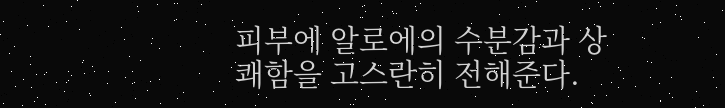피부에 알로에의 수분감과 상쾌함을 고스란히 전해준다.